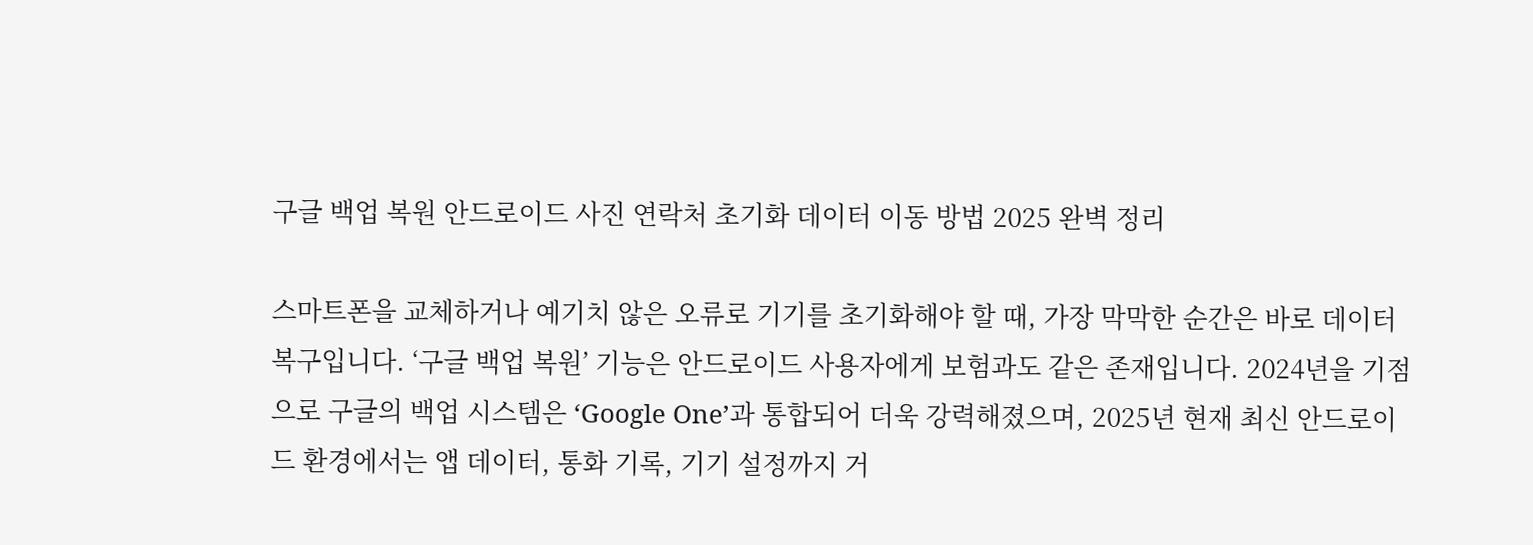구글 백업 복원 안드로이드 사진 연락처 초기화 데이터 이동 방법 2025 완벽 정리

스마트폰을 교체하거나 예기치 않은 오류로 기기를 초기화해야 할 때, 가장 막막한 순간은 바로 데이터 복구입니다. ‘구글 백업 복원’ 기능은 안드로이드 사용자에게 보험과도 같은 존재입니다. 2024년을 기점으로 구글의 백업 시스템은 ‘Google One’과 통합되어 더욱 강력해졌으며, 2025년 현재 최신 안드로이드 환경에서는 앱 데이터, 통화 기록, 기기 설정까지 거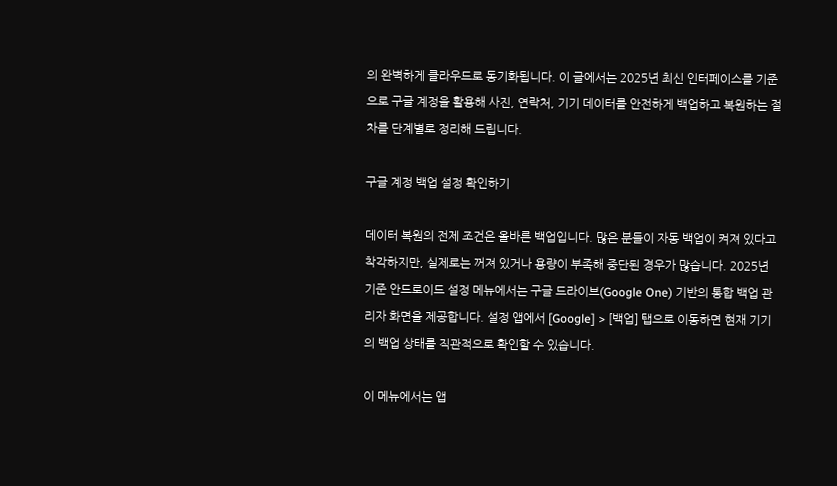의 완벽하게 클라우드로 동기화됩니다. 이 글에서는 2025년 최신 인터페이스를 기준으로 구글 계정을 활용해 사진, 연락처, 기기 데이터를 안전하게 백업하고 복원하는 절차를 단계별로 정리해 드립니다.

구글 계정 백업 설정 확인하기

데이터 복원의 전제 조건은 올바른 백업입니다. 많은 분들이 자동 백업이 켜져 있다고 착각하지만, 실제로는 꺼져 있거나 용량이 부족해 중단된 경우가 많습니다. 2025년 기준 안드로이드 설정 메뉴에서는 구글 드라이브(Google One) 기반의 통합 백업 관리자 화면을 제공합니다. 설정 앱에서 [Google] > [백업] 탭으로 이동하면 현재 기기의 백업 상태를 직관적으로 확인할 수 있습니다.

이 메뉴에서는 앱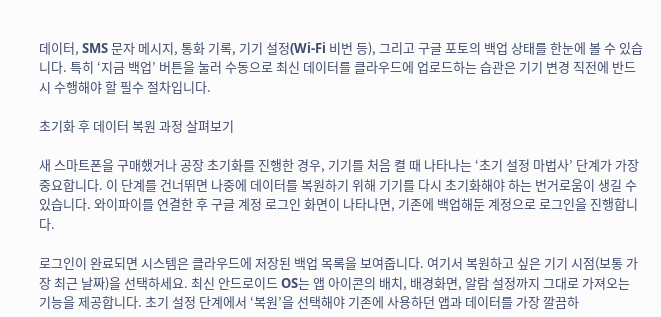데이터, SMS 문자 메시지, 통화 기록, 기기 설정(Wi-Fi 비번 등), 그리고 구글 포토의 백업 상태를 한눈에 볼 수 있습니다. 특히 ‘지금 백업’ 버튼을 눌러 수동으로 최신 데이터를 클라우드에 업로드하는 습관은 기기 변경 직전에 반드시 수행해야 할 필수 절차입니다.

초기화 후 데이터 복원 과정 살펴보기

새 스마트폰을 구매했거나 공장 초기화를 진행한 경우, 기기를 처음 켤 때 나타나는 ‘초기 설정 마법사’ 단계가 가장 중요합니다. 이 단계를 건너뛰면 나중에 데이터를 복원하기 위해 기기를 다시 초기화해야 하는 번거로움이 생길 수 있습니다. 와이파이를 연결한 후 구글 계정 로그인 화면이 나타나면, 기존에 백업해둔 계정으로 로그인을 진행합니다.

로그인이 완료되면 시스템은 클라우드에 저장된 백업 목록을 보여줍니다. 여기서 복원하고 싶은 기기 시점(보통 가장 최근 날짜)을 선택하세요. 최신 안드로이드 OS는 앱 아이콘의 배치, 배경화면, 알람 설정까지 그대로 가져오는 기능을 제공합니다. 초기 설정 단계에서 ‘복원’을 선택해야 기존에 사용하던 앱과 데이터를 가장 깔끔하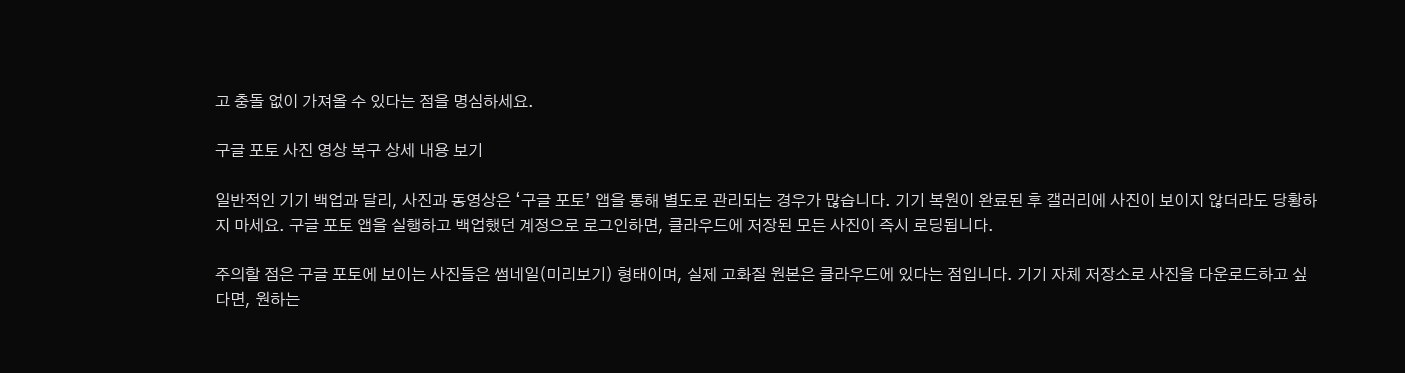고 충돌 없이 가져올 수 있다는 점을 명심하세요.

구글 포토 사진 영상 복구 상세 내용 보기

일반적인 기기 백업과 달리, 사진과 동영상은 ‘구글 포토’ 앱을 통해 별도로 관리되는 경우가 많습니다. 기기 복원이 완료된 후 갤러리에 사진이 보이지 않더라도 당황하지 마세요. 구글 포토 앱을 실행하고 백업했던 계정으로 로그인하면, 클라우드에 저장된 모든 사진이 즉시 로딩됩니다.

주의할 점은 구글 포토에 보이는 사진들은 썸네일(미리보기) 형태이며, 실제 고화질 원본은 클라우드에 있다는 점입니다. 기기 자체 저장소로 사진을 다운로드하고 싶다면, 원하는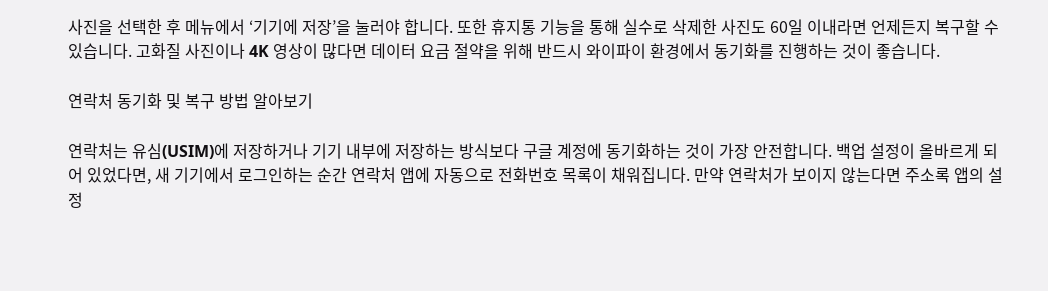사진을 선택한 후 메뉴에서 ‘기기에 저장’을 눌러야 합니다. 또한 휴지통 기능을 통해 실수로 삭제한 사진도 60일 이내라면 언제든지 복구할 수 있습니다. 고화질 사진이나 4K 영상이 많다면 데이터 요금 절약을 위해 반드시 와이파이 환경에서 동기화를 진행하는 것이 좋습니다.

연락처 동기화 및 복구 방법 알아보기

연락처는 유심(USIM)에 저장하거나 기기 내부에 저장하는 방식보다 구글 계정에 동기화하는 것이 가장 안전합니다. 백업 설정이 올바르게 되어 있었다면, 새 기기에서 로그인하는 순간 연락처 앱에 자동으로 전화번호 목록이 채워집니다. 만약 연락처가 보이지 않는다면 주소록 앱의 설정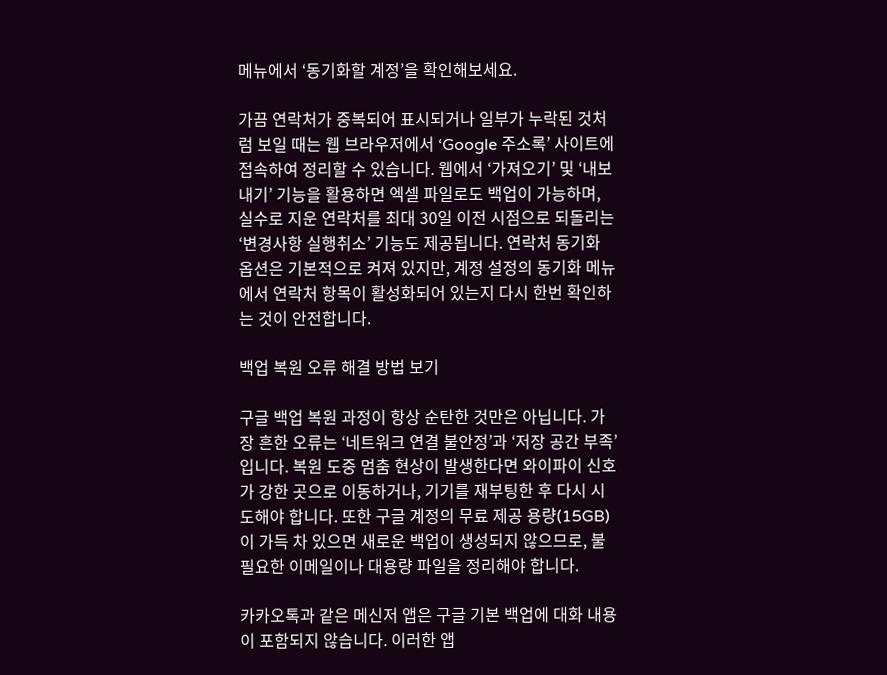메뉴에서 ‘동기화할 계정’을 확인해보세요.

가끔 연락처가 중복되어 표시되거나 일부가 누락된 것처럼 보일 때는 웹 브라우저에서 ‘Google 주소록’ 사이트에 접속하여 정리할 수 있습니다. 웹에서 ‘가져오기’ 및 ‘내보내기’ 기능을 활용하면 엑셀 파일로도 백업이 가능하며, 실수로 지운 연락처를 최대 30일 이전 시점으로 되돌리는 ‘변경사항 실행취소’ 기능도 제공됩니다. 연락처 동기화 옵션은 기본적으로 켜져 있지만, 계정 설정의 동기화 메뉴에서 연락처 항목이 활성화되어 있는지 다시 한번 확인하는 것이 안전합니다.

백업 복원 오류 해결 방법 보기

구글 백업 복원 과정이 항상 순탄한 것만은 아닙니다. 가장 흔한 오류는 ‘네트워크 연결 불안정’과 ‘저장 공간 부족’입니다. 복원 도중 멈춤 현상이 발생한다면 와이파이 신호가 강한 곳으로 이동하거나, 기기를 재부팅한 후 다시 시도해야 합니다. 또한 구글 계정의 무료 제공 용량(15GB)이 가득 차 있으면 새로운 백업이 생성되지 않으므로, 불필요한 이메일이나 대용량 파일을 정리해야 합니다.

카카오톡과 같은 메신저 앱은 구글 기본 백업에 대화 내용이 포함되지 않습니다. 이러한 앱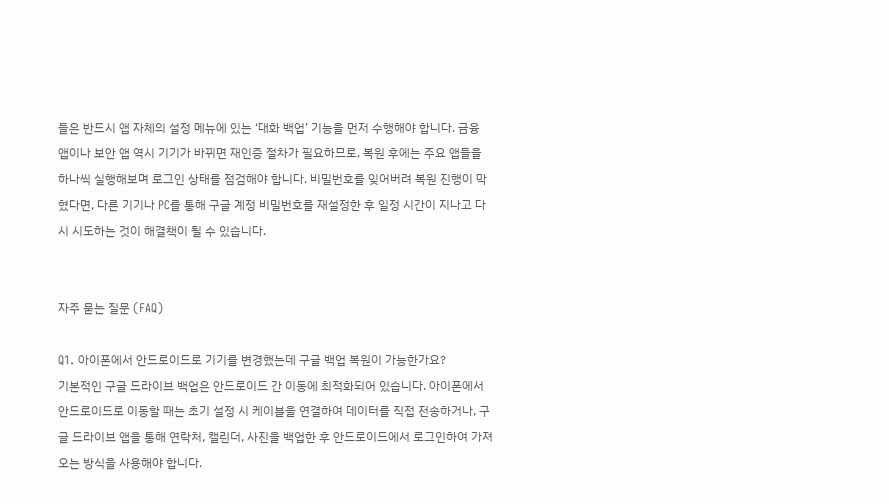들은 반드시 앱 자체의 설정 메뉴에 있는 ‘대화 백업’ 기능을 먼저 수행해야 합니다. 금융 앱이나 보안 앱 역시 기기가 바뀌면 재인증 절차가 필요하므로, 복원 후에는 주요 앱들을 하나씩 실행해보며 로그인 상태를 점검해야 합니다. 비밀번호를 잊어버려 복원 진행이 막혔다면, 다른 기기나 PC를 통해 구글 계정 비밀번호를 재설정한 후 일정 시간이 지나고 다시 시도하는 것이 해결책이 될 수 있습니다.


자주 묻는 질문 (FAQ)

Q1. 아이폰에서 안드로이드로 기기를 변경했는데 구글 백업 복원이 가능한가요?
기본적인 구글 드라이브 백업은 안드로이드 간 이동에 최적화되어 있습니다. 아이폰에서 안드로이드로 이동할 때는 초기 설정 시 케이블을 연결하여 데이터를 직접 전송하거나, 구글 드라이브 앱을 통해 연락처, 캘린더, 사진을 백업한 후 안드로이드에서 로그인하여 가져오는 방식을 사용해야 합니다.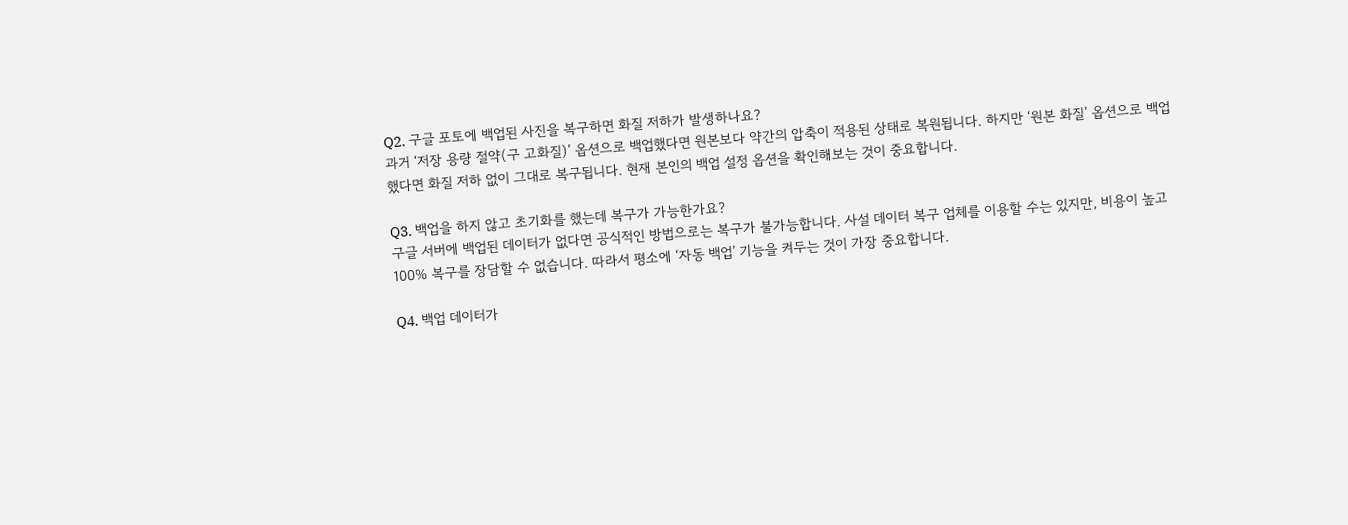Q2. 구글 포토에 백업된 사진을 복구하면 화질 저하가 발생하나요?
과거 ‘저장 용량 절약(구 고화질)’ 옵션으로 백업했다면 원본보다 약간의 압축이 적용된 상태로 복원됩니다. 하지만 ‘원본 화질’ 옵션으로 백업했다면 화질 저하 없이 그대로 복구됩니다. 현재 본인의 백업 설정 옵션을 확인해보는 것이 중요합니다.

Q3. 백업을 하지 않고 초기화를 했는데 복구가 가능한가요?
구글 서버에 백업된 데이터가 없다면 공식적인 방법으로는 복구가 불가능합니다. 사설 데이터 복구 업체를 이용할 수는 있지만, 비용이 높고 100% 복구를 장담할 수 없습니다. 따라서 평소에 ‘자동 백업’ 기능을 켜두는 것이 가장 중요합니다.

Q4. 백업 데이터가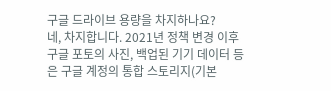구글 드라이브 용량을 차지하나요?
네, 차지합니다. 2021년 정책 변경 이후 구글 포토의 사진, 백업된 기기 데이터 등은 구글 계정의 통합 스토리지(기본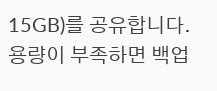15GB)를 공유합니다. 용량이 부족하면 백업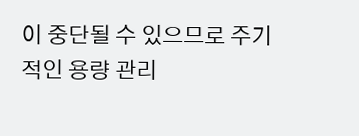이 중단될 수 있으므로 주기적인 용량 관리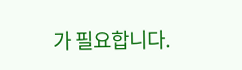가 필요합니다.